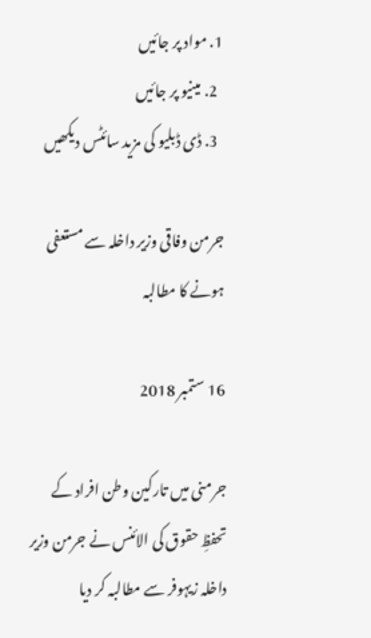1. مواد پر جائیں
  2. مینیو پر جائیں
  3. ڈی ڈبلیو کی مزید سائٹس دیکھیں

جرمن وفاقی وزیر داخلہ سے مستعفی ہونے کا مطالبہ

16 ستمبر 2018

جرمنی میں تارکین وطن افراد کے تحفظِ حقوق کی الائنس نے جرمن وزیر داخلہ زیہوفر سے مطالبہ کر دیا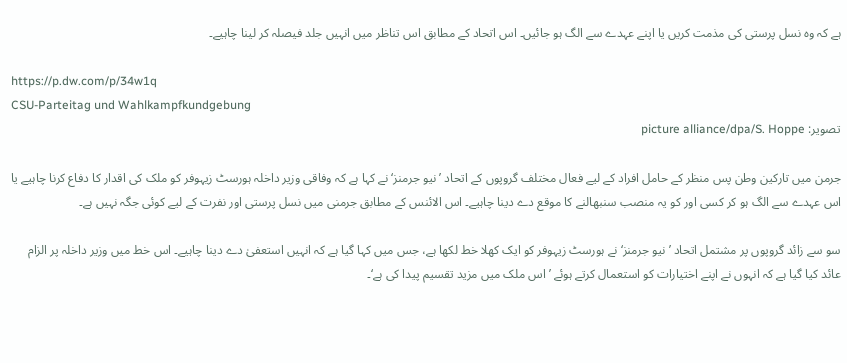ہے کہ وہ نسل پرستی کی مذمت کریں یا اپنے عہدے سے الگ ہو جائیں۔ اس اتحاد کے مطابق اس تناظر میں انہیں جلد فیصلہ کر لینا چاہیے۔

https://p.dw.com/p/34w1q
CSU-Parteitag und Wahlkampfkundgebung
تصویر: picture alliance/dpa/S. Hoppe

جرمن میں تارکین وطن پس منظر کے حامل افراد کے لیے فعال مختلف گروپوں کے اتحاد ’نیو جرمنز‘ نے کہا ہے کہ وفاقی وزیر داخلہ ہورسٹ زیہوفر کو ملک کی اقدار کا دفاع کرنا چاہیے یا اس عہدے سے الگ ہو کر کسی اور کو یہ منصب سنبھالنے کا موقع دے دینا چاہیے۔ اس الائنس کے مطابق جرمنی میں نسل پرستی اور نفرت کے لیے کوئی جگہ نہیں ہے۔

سو سے زائد گروپوں پر مشتمل اتحاد ’نیو جرمنز‘ نے ہورسٹ زیہوفر کو ایک کھلا خط لکھا ہے، جس میں کہا گیا ہے کہ انہیں استعفیٰ دے دینا چاہیے۔ اس خط میں وزیر داخلہ پر الزام عائد کیا گیا ہے کہ انہوں نے اپنے اختیارات کو استعمال کرتے ہوئے ’اس ملک میں مزید تقسیم پیدا کی ہے‘۔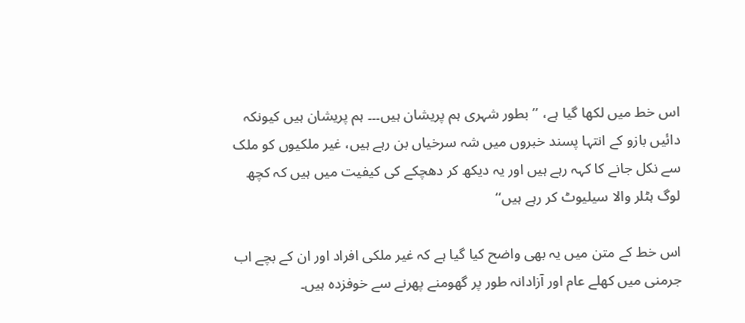اس خط میں لکھا گیا ہے، ’’بطور شہری ہم پریشان ہیں۔۔۔ ہم پریشان ہیں کیونکہ دائیں بازو کے انتہا پسند خبروں میں شہ سرخیاں بن رہے ہیں، غیر ملکیوں کو ملک سے نکل جانے کا کہہ رہے ہیں اور یہ دیکھ کر دھچکے کی کیفیت میں ہیں کہ کچھ لوگ ہٹلر والا سیلیوٹ کر رہے ہیں‘‘

اس خط کے متن میں یہ بھی واضح کیا گیا ہے کہ غیر ملکی افراد اور ان کے بچے اب جرمنی میں کھلے عام اور آزادانہ طور پر گھومنے پھرنے سے خوفزدہ ہیں۔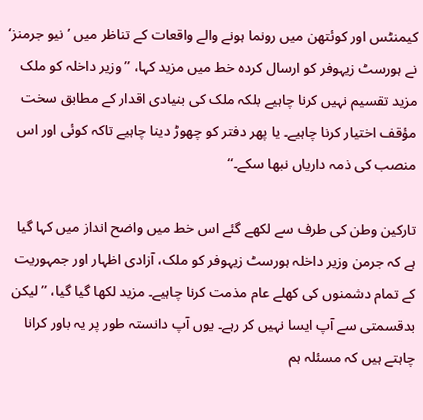کیمنٹس اور کوئتھن میں رونما ہونے والے واقعات کے تناظر میں ’نیو جرمنز‘ نے ہورسٹ زیہوفر کو ارسال کردہ خط میں مزید کہا، ’’وزیر داخلہ کو ملک مزید تقسیم نہیں کرنا چاہیے بلکہ ملک کی بنیادی اقدار کے مطابق سخت مؤقف اختیار کرنا چاہیے۔ یا پھر دفتر کو چھوڑ دینا چاہیے تاکہ کوئی اور اس منصب کی ذمہ داریاں نبھا سکے۔‘‘

تارکین وطن کی طرف سے لکھے گئے اس خط میں واضح انداز میں کہا گیا ہے کہ جرمن وزیر داخلہ ہورسٹ زیہوفر کو ملک، آزادی اظہار اور جمہوریت  کے تمام دشمنوں کی کھلے عام مذمت کرنا چاہیے۔ مزید لکھا گیا گیا، ’’لیکن بدقسمتی سے آپ ایسا نہیں کر رہے۔ یوں آپ دانستہ طور پر یہ باور کرانا چاہتے ہیں کہ مسئلہ ہم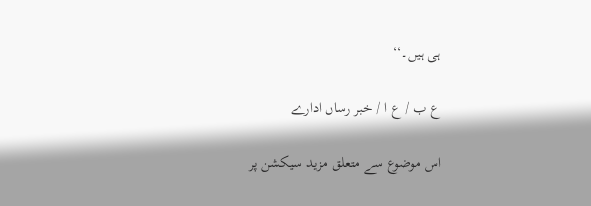ہی ہیں۔‘‘

ع ب / ع ا / خبر رساں ادارے

اس موضوع سے متعلق مزید سیکشن پر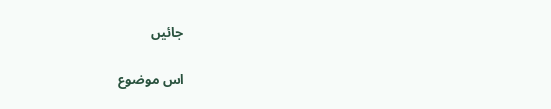جائیں

اس موضوع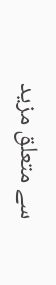سے متعلق مزید